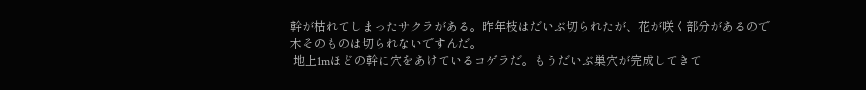幹が枯れてしまったサクラがある。昨年枝はだいぶ切られたが、花が咲く部分があるので木そのものは切られないですんだ。
 地上1mほどの幹に穴をあけているコゲラだ。もうだいぶ巣穴が完成してきて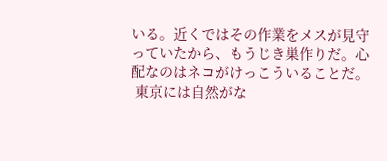いる。近くではその作業をメスが見守っていたから、もうじき巣作りだ。心配なのはネコがけっこういることだ。
 東京には自然がな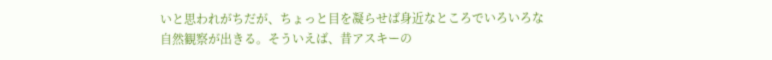いと思われがちだが、ちょっと目を凝らせば身近なところでいろいろな自然観察が出きる。そういえば、昔アスキーの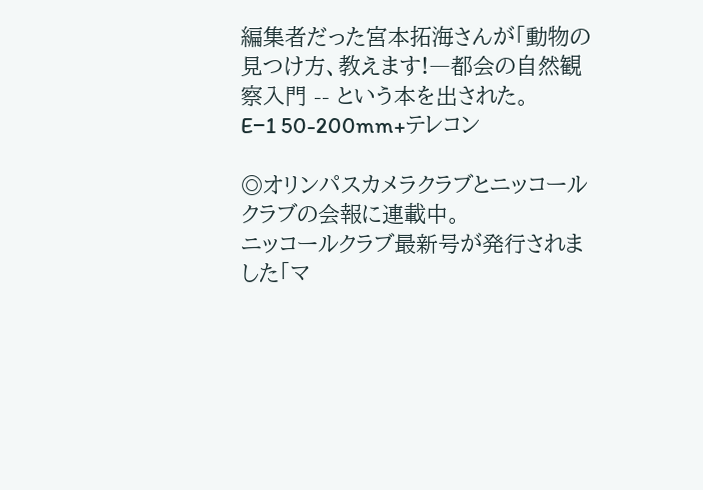編集者だった宮本拓海さんが「動物の見つけ方、教えます!―都会の自然観察入門 -- という本を出された。
E−1 50-200mm+テレコン

◎オリンパスカメラクラブとニッコールクラブの会報に連載中。
ニッコールクラブ最新号が発行されました「マ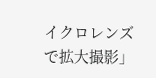イクロレンズで拡大撮影」